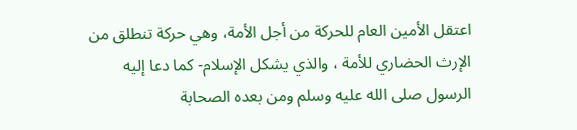اعتقل الأمين العام للحركة من أجل الأمة، وهي حركة تنطلق من الإرث الحضاري للأمة ، والذي يشكل الإسلام- كما دعا إليه الرسول صلى الله عليه وسلم ومن بعده الصحابة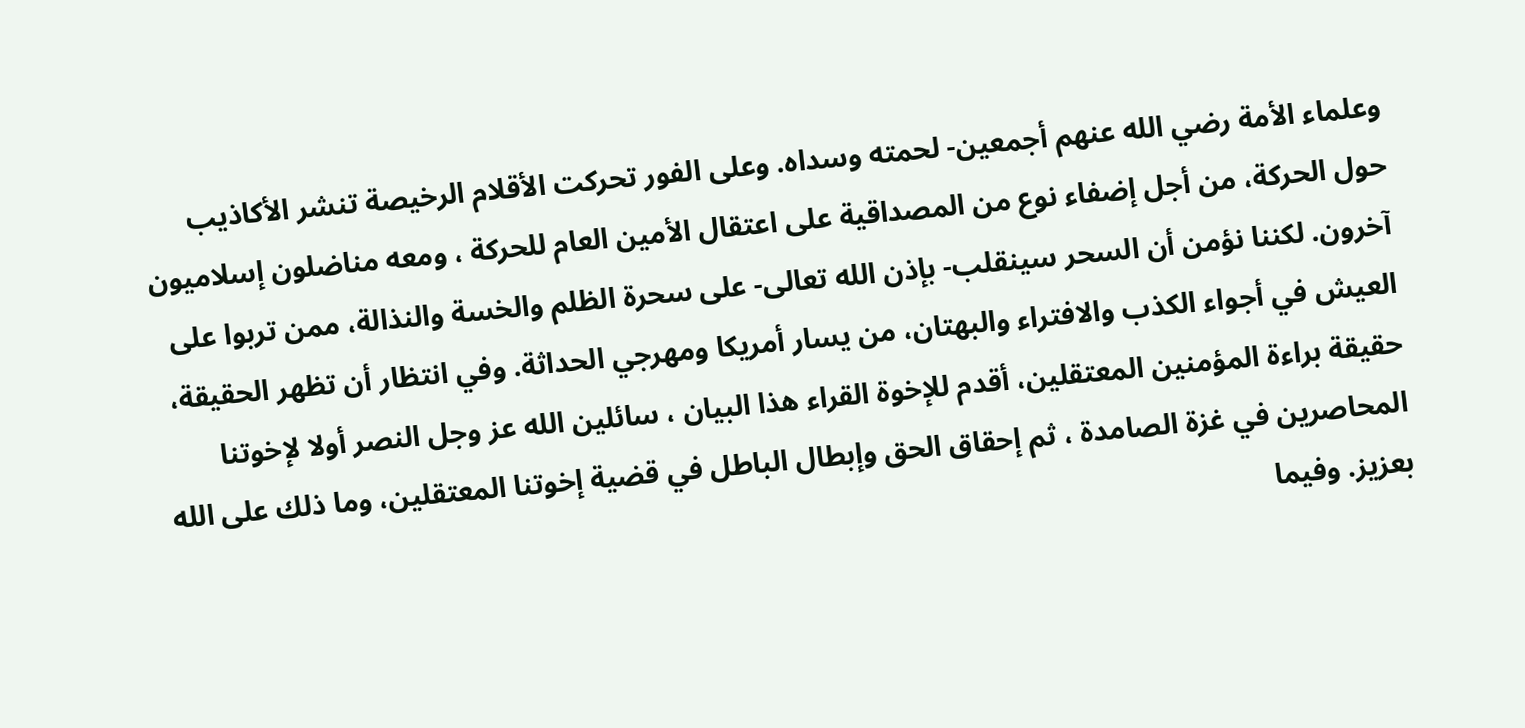وعلماء الأمة رضي الله عنهم أجمعين- لحمته وسداه. وعلى الفور تحركت الأقلام الرخيصة تنشر الأكاذيب حول الحركة، من أجل إضفاء نوع من المصداقية على اعتقال الأمين العام للحركة ، ومعه مناضلون إسلاميون آخرون. لكننا نؤمن أن السحر سينقلب- بإذن الله تعالى- على سحرة الظلم والخسة والنذالة، ممن تربوا على العيش في أجواء الكذب والافتراء والبهتان، من يسار أمريكا ومهرجي الحداثة. وفي انتظار أن تظهر الحقيقة، حقيقة براءة المؤمنين المعتقلين، أقدم للإخوة القراء هذا البيان ، سائلين الله عز وجل النصر أولا لإخوتنا المحاصرين في غزة الصامدة ، ثم إحقاق الحق وإبطال الباطل في قضية إخوتنا المعتقلين، وما ذلك على الله بعزيز. وفيما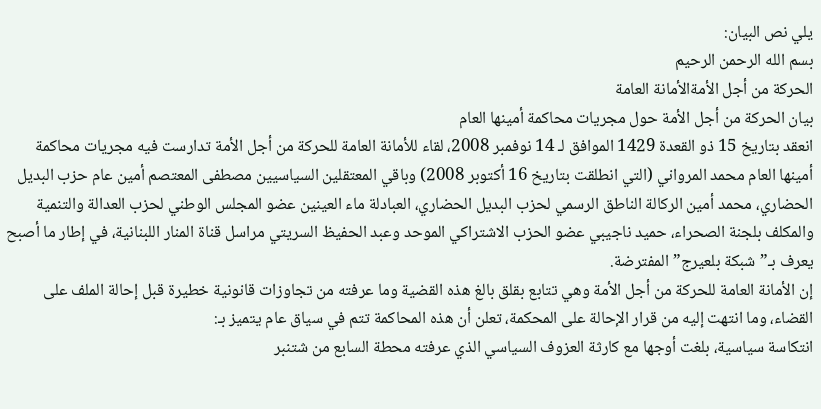يلي نص البيان:
بسم الله الرحمن الرحيم
الحركة من أجل الأمةالأمانة العامة
بيان الحركة من أجل الأمة حول مجريات محاكمة أمينها العام
انعقد بتاريخ 15 ذو القعدة 1429 الموافق لـ 14 نوفمبر 2008، لقاء للأمانة العامة للحركة من أجل الأمة تدارست فيه مجريات محاكمة أمينها العام محمد المرواني (التي انطلقت بتاريخ 16 أكتوبر 2008) وباقي المعتقلين السياسيين مصطفى المعتصم أمين عام حزب البديل الحضاري، محمد أمين الركالة الناطق الرسمي لحزب البديل الحضاري، العبادلة ماء العينين عضو المجلس الوطني لحزب العدالة والتنمية والمكلف بلجنة الصحراء، حميد ناجيبي عضو الحزب الاشتراكي الموحد وعبد الحفيظ السريتي مراسل قناة المنار اللبنانية، في إطار ما أصبح يعرف بـ”شبكة بلعيرج” المفترضة.
إن الأمانة العامة للحركة من أجل الأمة وهي تتابع بقلق بالغ هذه القضية وما عرفته من تجاوزات قانونية خطيرة قبل إحالة الملف على القضاء، وما انتهت إليه من قرار الإحالة على المحكمة، تعلن أن هذه المحاكمة تتم في سياق عام يتميز بـ:
انتكاسة سياسية، بلغت أوجها مع كارثة العزوف السياسي الذي عرفته محطة السابع من شتنبر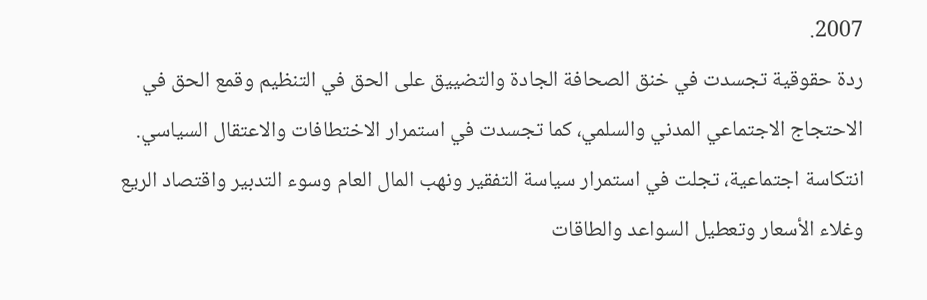2007.
ردة حقوقية تجسدت في خنق الصحافة الجادة والتضييق على الحق في التنظيم وقمع الحق في الاحتجاج الاجتماعي المدني والسلمي، كما تجسدت في استمرار الاختطافات والاعتقال السياسي.
انتكاسة اجتماعية، تجلت في استمرار سياسة التفقير ونهب المال العام وسوء التدبير واقتصاد الريع وغلاء الأسعار وتعطيل السواعد والطاقات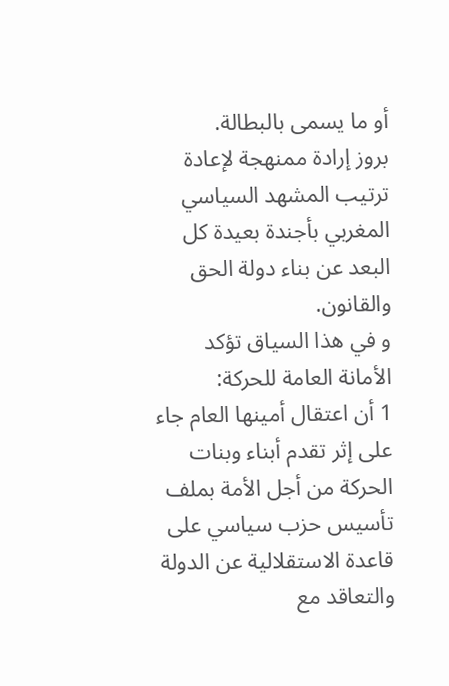أو ما يسمى بالبطالة.
بروز إرادة ممنهجة لإعادة ترتيب المشهد السياسي المغربي بأجندة بعيدة كل البعد عن بناء دولة الحق والقانون.
و في هذا السياق تؤكد الأمانة العامة للحركة:
1 أن اعتقال أمينها العام جاء على إثر تقدم أبناء وبنات الحركة من أجل الأمة بملف تأسيس حزب سياسي على قاعدة الاستقلالية عن الدولة والتعاقد مع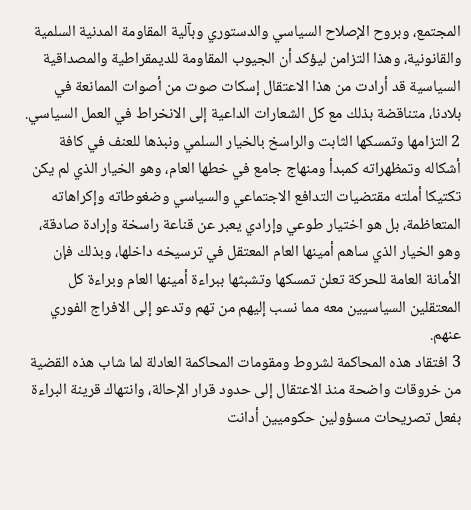المجتمع، وبروح الإصلاح السياسي والدستوري وبآلية المقاومة المدنية السلمية والقانونية، وهذا التزامن ليؤكد أن الجيوب المقاومة للديمقراطية والمصداقية السياسية قد أرادت من هذا الاعتقال إسكات صوت من أصوات الممانعة في بلادنا، متناقضة بذلك مع كل الشعارات الداعية إلى الانخراط في العمل السياسي.
2 التزامها وتمسكها الثابت والراسخ بالخيار السلمي ونبذها للعنف في كافة أشكاله وتمظهراته كمبدأ ومنهاج جامع في خطها العام، وهو الخيار الذي لم يكن تكتيكا أملته مقتضيات التدافع الاجتماعي والسياسي وضغوطاته وإكراهاته المتعاظمة، بل هو اختيار طوعي وإرادي يعبر عن قناعة راسخة وإرادة صادقة، وهو الخيار الذي ساهم أمينها العام المعتقل في ترسيخه داخلها، وبذلك فإن الأمانة العامة للحركة تعلن تمسكها وتشبثها ببراءة أمينها العام وبراءة كل المعتقلين السياسيين معه مما نسب إليهم من تهم وتدعو إلى الافراج الفوري عنهم.
3 افتقاد هذه المحاكمة لشروط ومقومات المحاكمة العادلة لما شاب هذه القضية من خروقات واضحة منذ الاعتقال إلى حدود قرار الإحالة، وانتهاك قرينة البراءة بفعل تصريحات مسؤولين حكوميين أدانت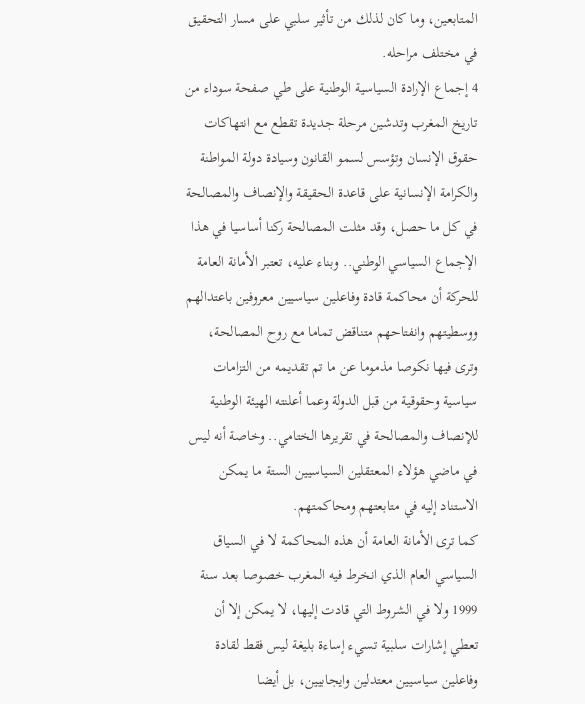المتابعين، وما كان لذلك من تأثير سلبي على مسار التحقيق في مختلف مراحله.
4 إجماع الإرادة السياسية الوطنية على طي صفحة سوداء من تاريخ المغرب وتدشين مرحلة جديدة تقطع مع انتهاكات حقوق الإنسان وتؤسس لسمو القانون وسيادة دولة المواطنة والكرامة الإنسانية على قاعدة الحقيقة والإنصاف والمصالحة في كل ما حصل، وقد مثلت المصالحة ركنا أساسيا في هذا الإجماع السياسي الوطني.. وبناء عليه، تعتبر الأمانة العامة للحركة أن محاكمة قادة وفاعلين سياسيين معروفين باعتدالهم ووسطيتهم وانفتاحهم متناقض تماما مع روح المصالحة، وترى فيها نكوصا مذموما عن ما تم تقديمه من التزامات سياسية وحقوقية من قبل الدولة وعما أعلنته الهيئة الوطنية للإنصاف والمصالحة في تقريرها الختامي.. وخاصة أنه ليس في ماضي هؤلاء المعتقلين السياسيين الستة ما يمكن الاستناد إليه في متابعتهم ومحاكمتهم.
كما ترى الأمانة العامة أن هذه المحاكمة لا في السياق السياسي العام الذي انخرط فيه المغرب خصوصا بعد سنة 1999 ولا في الشروط التي قادت إليها، لا يمكن إلا أن تعطي إشارات سلبية تسيء إساءة بليغة ليس فقط لقادة وفاعلين سياسيين معتدلين وايجابيين، بل أيضا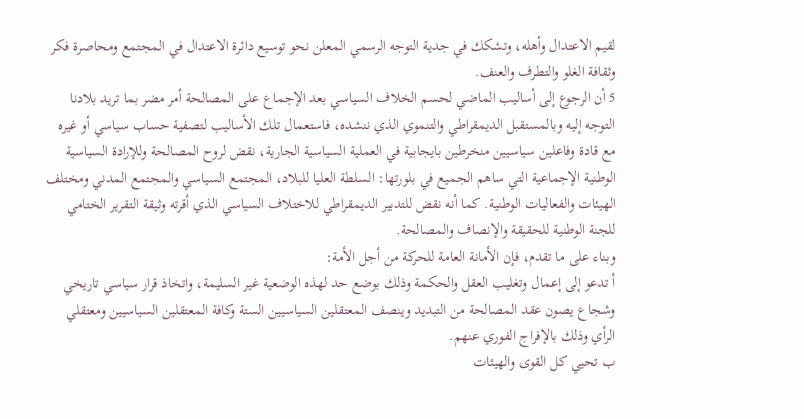لقيم الاعتدال وأهله، وتشكك في جدية التوجه الرسمي المعلن نحو توسيع دائرة الاعتدال في المجتمع ومحاصرة فكر وثقافة الغلو والتطرف والعنف.
5 أن الرجوع إلى أساليب الماضي لحسم الخلاف السياسي بعد الإجماع على المصالحة أمر مضر بما تريد بلادنا التوجه إليه وبالمستقبل الديمقراطي والتنموي الذي ننشده، فاستعمال تلك الأساليب لتصفية حساب سياسي أو غيره مع قادة وفاعلين سياسيين منخرطين بايجابية في العملية السياسية الجارية، نقض لروح المصالحة وللإرادة السياسية الوطنية الإجماعية التي ساهم الجميع في بلورتها: السلطة العليا للبلاد، المجتمع السياسي والمجتمع المدني ومختلف الهيئات والفعاليات الوطنية. كما أنه نقض للتدبير الديمقراطي للاختلاف السياسي الذي أقرته وثيقة التقرير الختامي للجنة الوطنية للحقيقة والإنصاف والمصالحة.
وبناء على ما تقدم، فإن الأمانة العامة للحركة من أجل الأمة:
أ تدعو إلى إعمال وتغليب العقل والحكمة وذلك بوضع حد لهذه الوضعية غير السليمة، واتخاذ قرار سياسي تاريخي وشجاع يصون عقد المصالحة من التبديد وينصف المعتقلين السياسيين الستة وكافة المعتقلين السياسيين ومعتقلي الرأي وذلك بالإفراج الفوري عنهم.
ب تحيي كل القوى والهيئات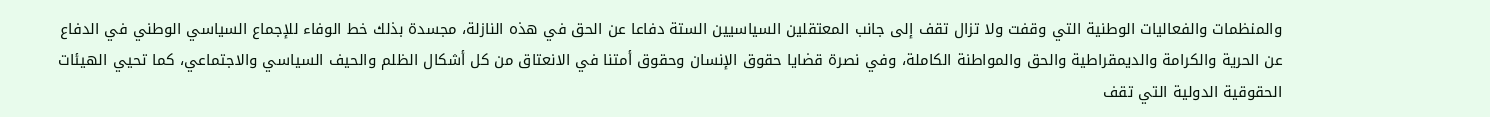والمنظمات والفعاليات الوطنية التي وقفت ولا تزال تقف إلى جانب المعتقلين السياسيين الستة دفاعا عن الحق في هذه النازلة، مجسدة بذلك خط الوفاء للإجماع السياسي الوطني في الدفاع عن الحرية والكرامة والديمقراطية والحق والمواطنة الكاملة، وفي نصرة قضايا حقوق الإنسان وحقوق أمتنا في الانعتاق من كل أشكال الظلم والحيف السياسي والاجتماعي، كما تحيي الهيئات الحقوقية الدولية التي تقف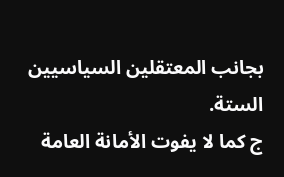بجانب المعتقلين السياسيين الستة.
ج كما لا يفوت الأمانة العامة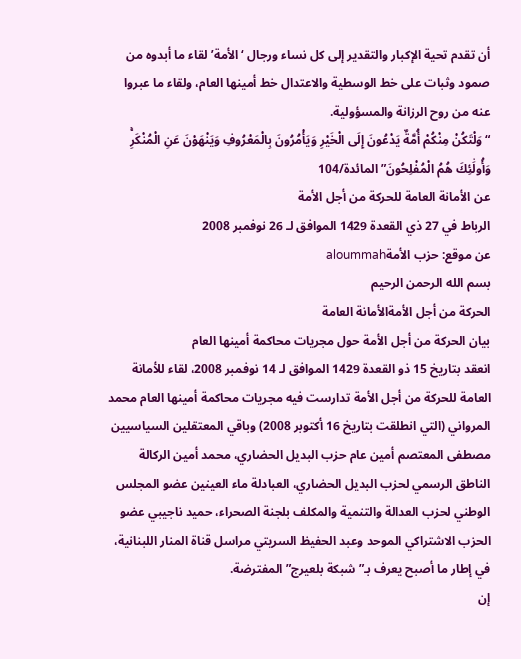أن تقدم تحية الإكبار والتقدير إلى كل نساء ورجال ‘الأمة’ لقاء ما أبدوه من صمود وثبات على خط الوسطية والاعتدال خط أمينها العام، ولقاء ما عبروا عنه من روح الرزانة والمسؤولية.
“وَلْتَكُنْ مِنْكُمْ أُمَّةٌ يَدْعُونَ إِلَى الْخَيْرِ وَيَأْمُرُونَ بِالْمَعْرُوفِ وَيَنْهَوْنَ عَنِ الْمُنْكَرِۚ وَأُولَٰئِكَ هُمُ الْمُفْلِحُونَ” المائدة/104
عن الأمانة العامة للحركة من أجل الأمة
الرباط في 27 ذي القعدة 1429 الموافق لـ 26 نوفمبر 2008
عن موقع: حزب الأمةaloummah
بسم الله الرحمن الرحيم
الحركة من أجل الأمةالأمانة العامة
بيان الحركة من أجل الأمة حول مجريات محاكمة أمينها العام
انعقد بتاريخ 15 ذو القعدة 1429 الموافق لـ 14 نوفمبر 2008، لقاء للأمانة العامة للحركة من أجل الأمة تدارست فيه مجريات محاكمة أمينها العام محمد المرواني (التي انطلقت بتاريخ 16 أكتوبر 2008) وباقي المعتقلين السياسيين مصطفى المعتصم أمين عام حزب البديل الحضاري، محمد أمين الركالة الناطق الرسمي لحزب البديل الحضاري، العبادلة ماء العينين عضو المجلس الوطني لحزب العدالة والتنمية والمكلف بلجنة الصحراء، حميد ناجيبي عضو الحزب الاشتراكي الموحد وعبد الحفيظ السريتي مراسل قناة المنار اللبنانية، في إطار ما أصبح يعرف بـ”شبكة بلعيرج” المفترضة.
إن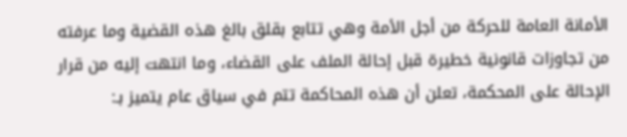الأمانة العامة للحركة من أجل الأمة وهي تتابع بقلق بالغ هذه القضية وما عرفته من تجاوزات قانونية خطيرة قبل إحالة الملف على القضاء، وما انتهت إليه من قرار الإحالة على المحكمة، تعلن أن هذه المحاكمة تتم في سياق عام يتميز بـ: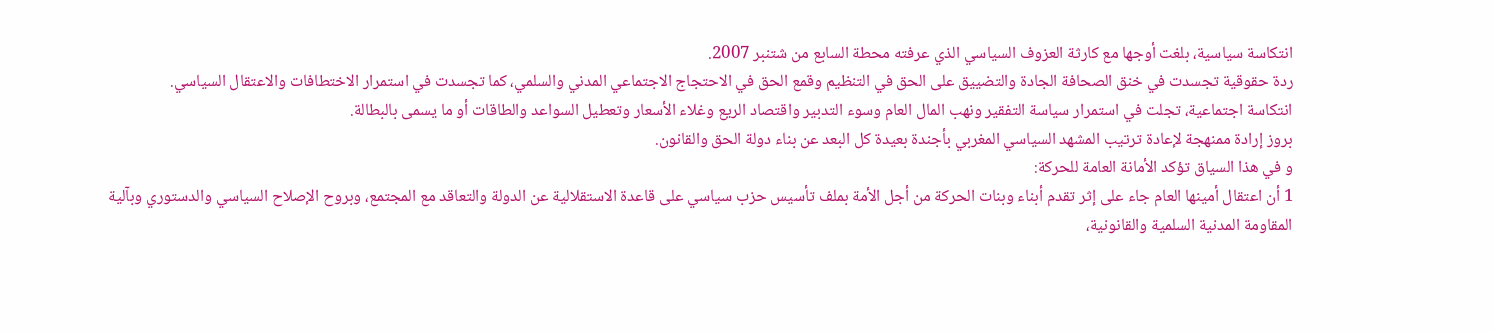انتكاسة سياسية، بلغت أوجها مع كارثة العزوف السياسي الذي عرفته محطة السابع من شتنبر 2007.
ردة حقوقية تجسدت في خنق الصحافة الجادة والتضييق على الحق في التنظيم وقمع الحق في الاحتجاج الاجتماعي المدني والسلمي، كما تجسدت في استمرار الاختطافات والاعتقال السياسي.
انتكاسة اجتماعية، تجلت في استمرار سياسة التفقير ونهب المال العام وسوء التدبير واقتصاد الريع وغلاء الأسعار وتعطيل السواعد والطاقات أو ما يسمى بالبطالة.
بروز إرادة ممنهجة لإعادة ترتيب المشهد السياسي المغربي بأجندة بعيدة كل البعد عن بناء دولة الحق والقانون.
و في هذا السياق تؤكد الأمانة العامة للحركة:
1 أن اعتقال أمينها العام جاء على إثر تقدم أبناء وبنات الحركة من أجل الأمة بملف تأسيس حزب سياسي على قاعدة الاستقلالية عن الدولة والتعاقد مع المجتمع، وبروح الإصلاح السياسي والدستوري وبآلية المقاومة المدنية السلمية والقانونية،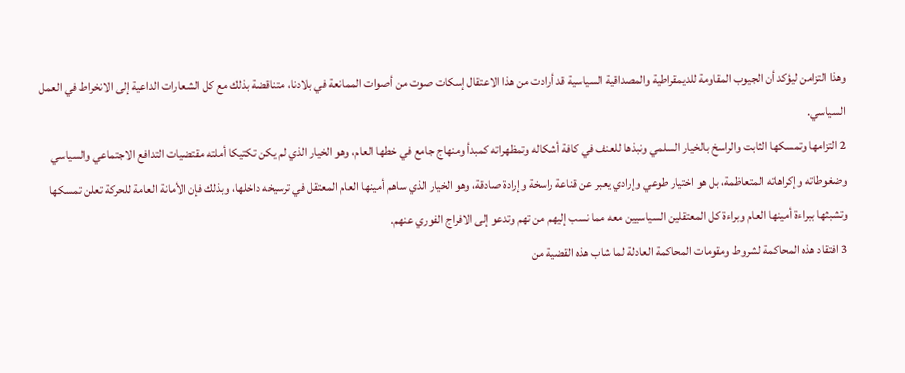وهذا التزامن ليؤكد أن الجيوب المقاومة للديمقراطية والمصداقية السياسية قد أرادت من هذا الاعتقال إسكات صوت من أصوات الممانعة في بلادنا، متناقضة بذلك مع كل الشعارات الداعية إلى الانخراط في العمل السياسي.
2 التزامها وتمسكها الثابت والراسخ بالخيار السلمي ونبذها للعنف في كافة أشكاله وتمظهراته كمبدأ ومنهاج جامع في خطها العام، وهو الخيار الذي لم يكن تكتيكا أملته مقتضيات التدافع الاجتماعي والسياسي وضغوطاته وإكراهاته المتعاظمة، بل هو اختيار طوعي وإرادي يعبر عن قناعة راسخة وإرادة صادقة، وهو الخيار الذي ساهم أمينها العام المعتقل في ترسيخه داخلها، وبذلك فإن الأمانة العامة للحركة تعلن تمسكها وتشبثها ببراءة أمينها العام وبراءة كل المعتقلين السياسيين معه مما نسب إليهم من تهم وتدعو إلى الافراج الفوري عنهم.
3 افتقاد هذه المحاكمة لشروط ومقومات المحاكمة العادلة لما شاب هذه القضية من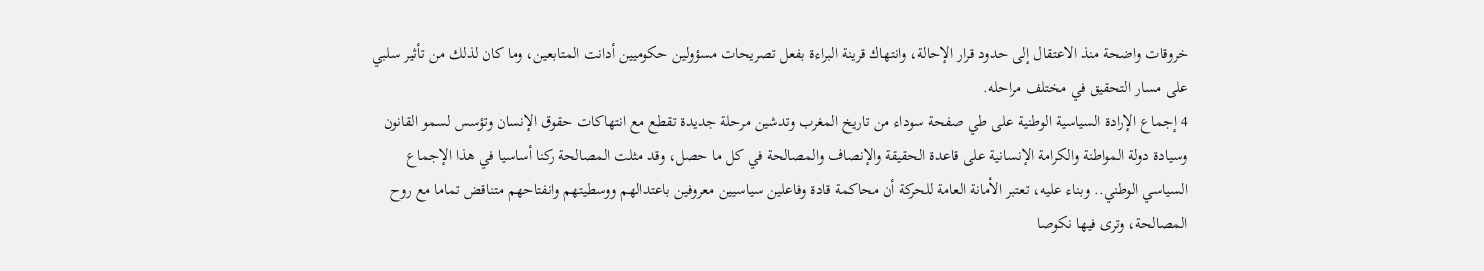خروقات واضحة منذ الاعتقال إلى حدود قرار الإحالة، وانتهاك قرينة البراءة بفعل تصريحات مسؤولين حكوميين أدانت المتابعين، وما كان لذلك من تأثير سلبي على مسار التحقيق في مختلف مراحله.
4 إجماع الإرادة السياسية الوطنية على طي صفحة سوداء من تاريخ المغرب وتدشين مرحلة جديدة تقطع مع انتهاكات حقوق الإنسان وتؤسس لسمو القانون وسيادة دولة المواطنة والكرامة الإنسانية على قاعدة الحقيقة والإنصاف والمصالحة في كل ما حصل، وقد مثلت المصالحة ركنا أساسيا في هذا الإجماع السياسي الوطني.. وبناء عليه، تعتبر الأمانة العامة للحركة أن محاكمة قادة وفاعلين سياسيين معروفين باعتدالهم ووسطيتهم وانفتاحهم متناقض تماما مع روح المصالحة، وترى فيها نكوصا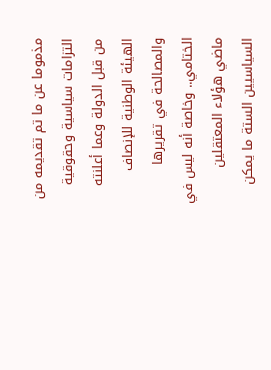مذموما عن ما تم تقديمه من التزامات سياسية وحقوقية من قبل الدولة وعما أعلنته الهيئة الوطنية للإنصاف والمصالحة في تقريرها الختامي.. وخاصة أنه ليس في ماضي هؤلاء المعتقلين السياسيين الستة ما يمكن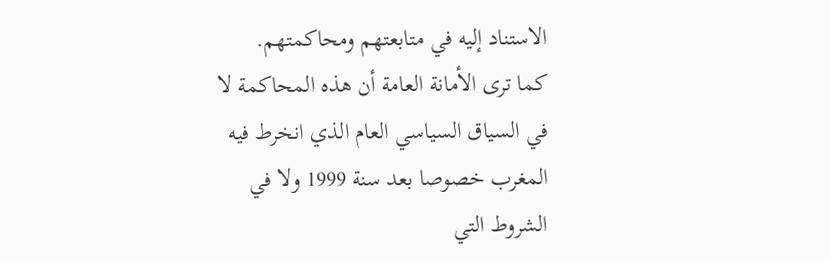الاستناد إليه في متابعتهم ومحاكمتهم.
كما ترى الأمانة العامة أن هذه المحاكمة لا في السياق السياسي العام الذي انخرط فيه المغرب خصوصا بعد سنة 1999 ولا في الشروط التي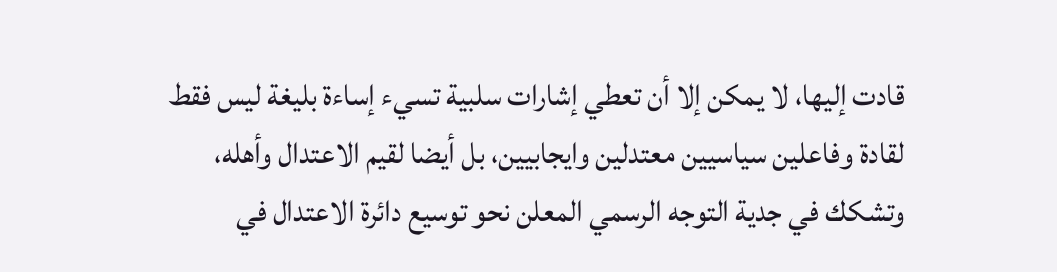قادت إليها، لا يمكن إلا أن تعطي إشارات سلبية تسيء إساءة بليغة ليس فقط لقادة وفاعلين سياسيين معتدلين وايجابيين، بل أيضا لقيم الاعتدال وأهله، وتشكك في جدية التوجه الرسمي المعلن نحو توسيع دائرة الاعتدال في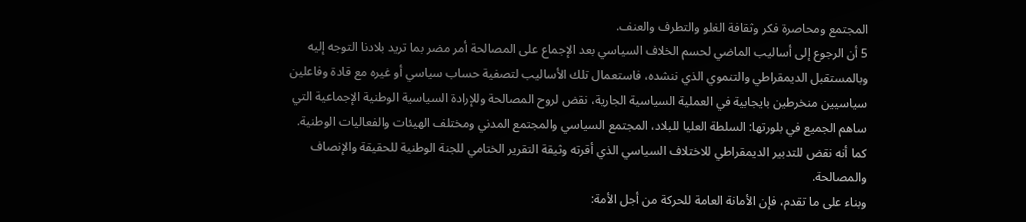المجتمع ومحاصرة فكر وثقافة الغلو والتطرف والعنف.
5 أن الرجوع إلى أساليب الماضي لحسم الخلاف السياسي بعد الإجماع على المصالحة أمر مضر بما تريد بلادنا التوجه إليه وبالمستقبل الديمقراطي والتنموي الذي ننشده، فاستعمال تلك الأساليب لتصفية حساب سياسي أو غيره مع قادة وفاعلين سياسيين منخرطين بايجابية في العملية السياسية الجارية، نقض لروح المصالحة وللإرادة السياسية الوطنية الإجماعية التي ساهم الجميع في بلورتها: السلطة العليا للبلاد، المجتمع السياسي والمجتمع المدني ومختلف الهيئات والفعاليات الوطنية. كما أنه نقض للتدبير الديمقراطي للاختلاف السياسي الذي أقرته وثيقة التقرير الختامي للجنة الوطنية للحقيقة والإنصاف والمصالحة.
وبناء على ما تقدم، فإن الأمانة العامة للحركة من أجل الأمة: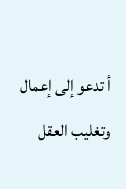أ تدعو إلى إعمال وتغليب العقل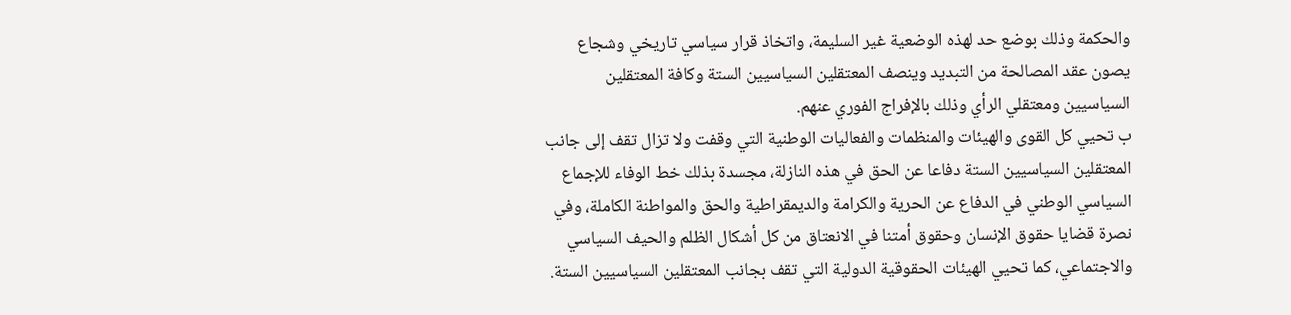والحكمة وذلك بوضع حد لهذه الوضعية غير السليمة، واتخاذ قرار سياسي تاريخي وشجاع يصون عقد المصالحة من التبديد وينصف المعتقلين السياسيين الستة وكافة المعتقلين السياسيين ومعتقلي الرأي وذلك بالإفراج الفوري عنهم.
ب تحيي كل القوى والهيئات والمنظمات والفعاليات الوطنية التي وقفت ولا تزال تقف إلى جانب المعتقلين السياسيين الستة دفاعا عن الحق في هذه النازلة، مجسدة بذلك خط الوفاء للإجماع السياسي الوطني في الدفاع عن الحرية والكرامة والديمقراطية والحق والمواطنة الكاملة، وفي نصرة قضايا حقوق الإنسان وحقوق أمتنا في الانعتاق من كل أشكال الظلم والحيف السياسي والاجتماعي، كما تحيي الهيئات الحقوقية الدولية التي تقف بجانب المعتقلين السياسيين الستة.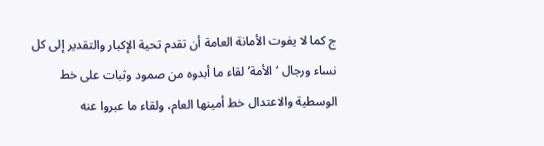ج كما لا يفوت الأمانة العامة أن تقدم تحية الإكبار والتقدير إلى كل نساء ورجال ‘الأمة’ لقاء ما أبدوه من صمود وثبات على خط الوسطية والاعتدال خط أمينها العام، ولقاء ما عبروا عنه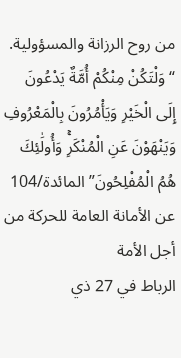من روح الرزانة والمسؤولية.
“وَلْتَكُنْ مِنْكُمْ أُمَّةٌ يَدْعُونَ إِلَى الْخَيْرِ وَيَأْمُرُونَ بِالْمَعْرُوفِ وَيَنْهَوْنَ عَنِ الْمُنْكَرِۚ وَأُولَٰئِكَ هُمُ الْمُفْلِحُونَ” المائدة/104
عن الأمانة العامة للحركة من أجل الأمة
الرباط في 27 ذي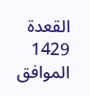القعدة 1429 الموافق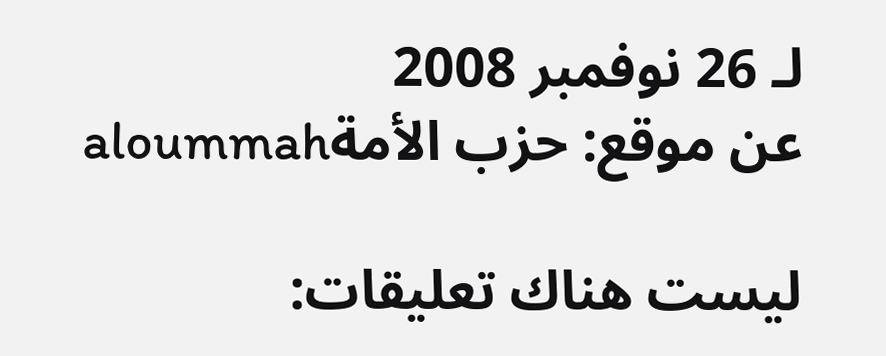لـ 26 نوفمبر 2008
عن موقع: حزب الأمةaloummah

ليست هناك تعليقات: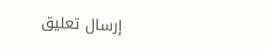إرسال تعليق